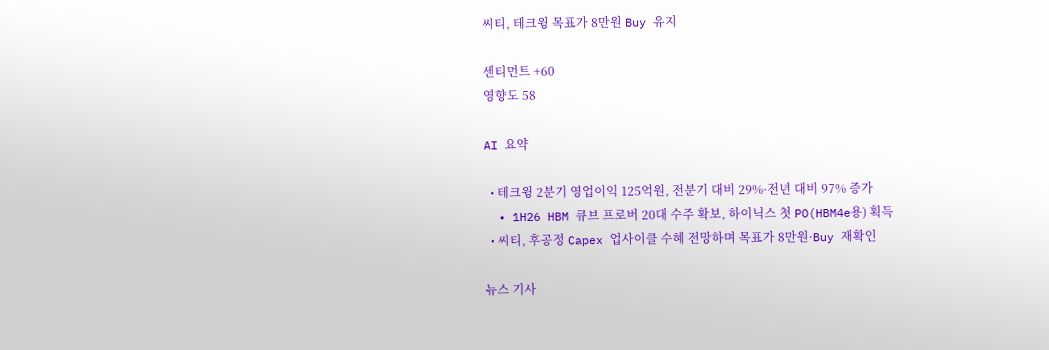씨티, 테크윙 목표가 8만원 Buy 유지

센티먼트 +60
영향도 58

AI 요약

  • 테크윙 2분기 영업이익 125억원, 전분기 대비 29%·전년 대비 97% 증가
  • 1H26 HBM 큐브 프로버 20대 수주 확보, 하이닉스 첫 PO(HBM4e용) 획득
  • 씨티, 후공정 Capex 업사이클 수혜 전망하며 목표가 8만원·Buy 재확인

뉴스 기사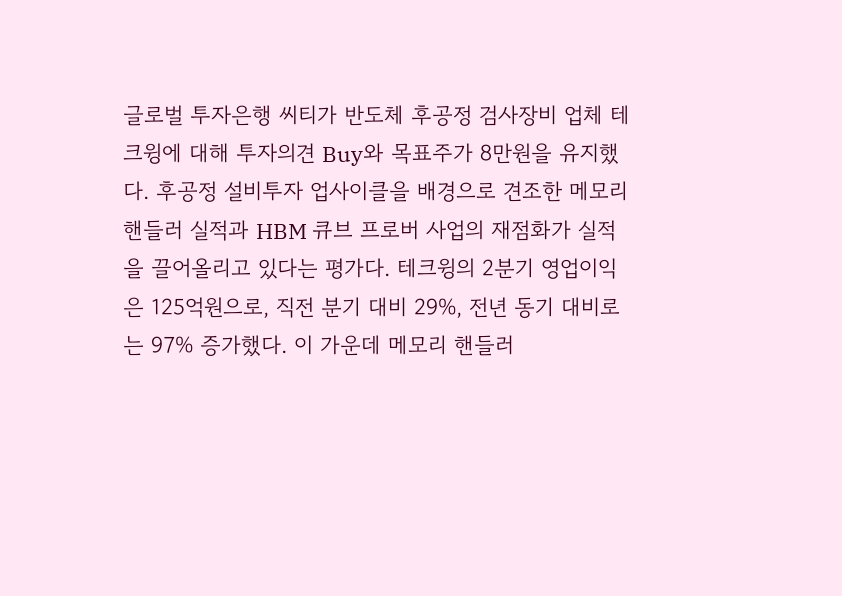글로벌 투자은행 씨티가 반도체 후공정 검사장비 업체 테크윙에 대해 투자의견 Buy와 목표주가 8만원을 유지했다. 후공정 설비투자 업사이클을 배경으로 견조한 메모리 핸들러 실적과 HBM 큐브 프로버 사업의 재점화가 실적을 끌어올리고 있다는 평가다. 테크윙의 2분기 영업이익은 125억원으로, 직전 분기 대비 29%, 전년 동기 대비로는 97% 증가했다. 이 가운데 메모리 핸들러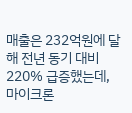매출은 232억원에 달해 전년 동기 대비 220% 급증했는데, 마이크론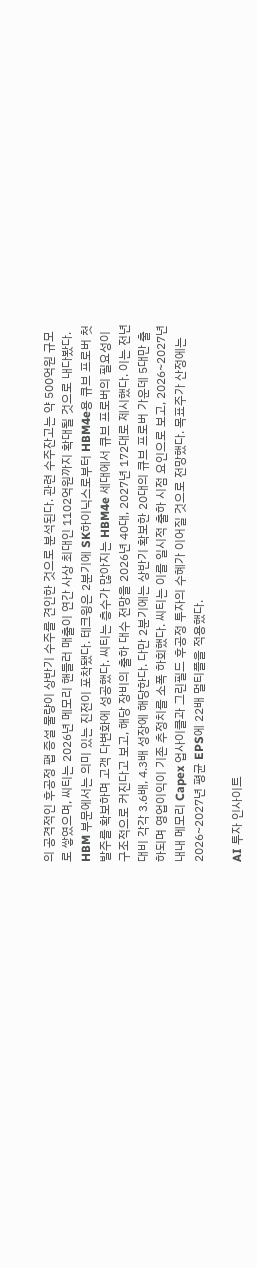의 공격적인 후공정 팹 증설 물량이 상반기 수주를 견인한 것으로 분석된다. 관련 수주잔고는 약 500억원 규모로 쌓였으며, 씨티는 2026년 메모리 핸들러 매출이 연간 사상 최대인 1102억원까지 확대될 것으로 내다봤다. HBM 부문에서는 의미 있는 진전이 포착됐다. 테크윙은 2분기에 SK하이닉스로부터 HBM4e용 큐브 프로버 첫 발주를 확보하며 고객 다변화에 성공했다. 씨티는 층수가 많아지는 HBM4e 세대에서 큐브 프로버의 필요성이 구조적으로 커진다고 보고, 해당 장비의 출하 대수 전망을 2026년 40대, 2027년 172대로 제시했다. 이는 전년 대비 각각 3.6배, 4.3배 성장에 해당한다. 다만 2분기에는 상반기 확보한 20대의 큐브 프로버 가운데 5대만 출하되며 영업이익이 기존 추정치를 소폭 하회했다. 씨티는 이를 일시적 출하 시점 요인으로 보고, 2026~2027년 내내 메모리 Capex 업사이클과 그린필드 후공정 투자의 수혜가 이어질 것으로 전망했다. 목표주가 산정에는 2026~2027년 평균 EPS에 22배 멀티플을 적용했다.

AI 투자 인사이트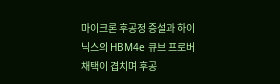마이크론 후공정 증설과 하이닉스의 HBM4e 큐브 프로버 채택이 겹치며 후공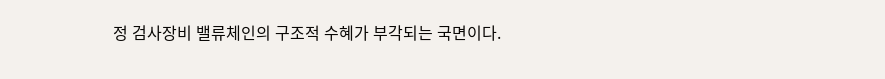정 검사장비 밸류체인의 구조적 수혜가 부각되는 국면이다.